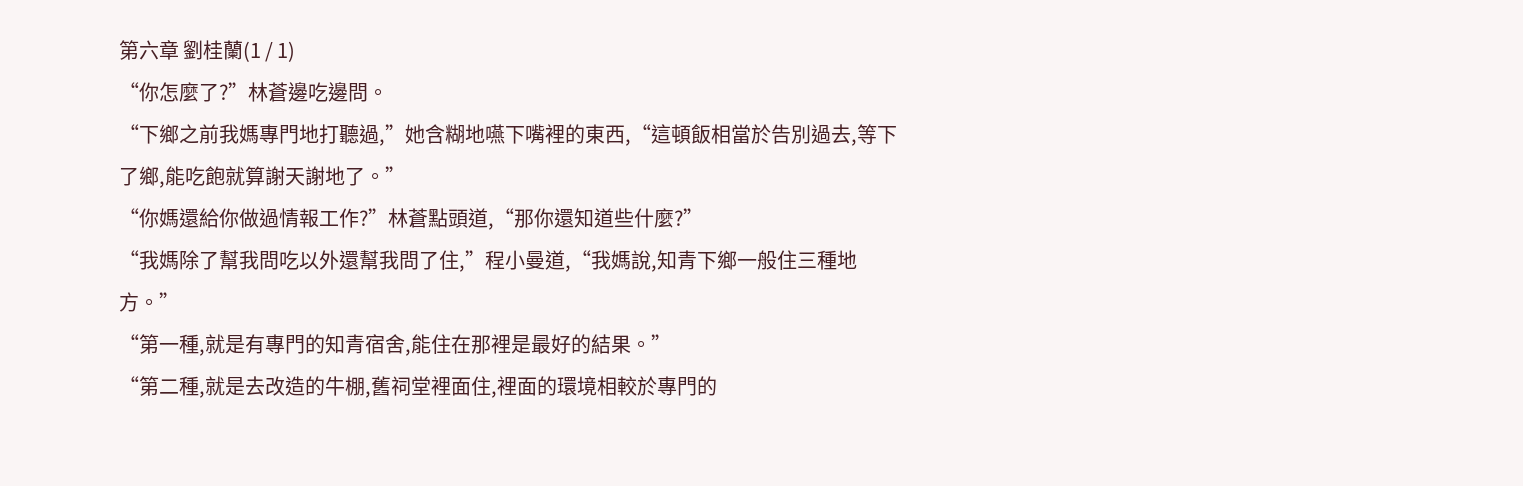第六章 劉桂蘭(1 / 1)
“你怎麼了?”林蒼邊吃邊問。
“下鄉之前我媽專門地打聽過,”她含糊地嚥下嘴裡的東西,“這頓飯相當於告別過去,等下了鄉,能吃飽就算謝天謝地了。”
“你媽還給你做過情報工作?”林蒼點頭道,“那你還知道些什麼?”
“我媽除了幫我問吃以外還幫我問了住,”程小曼道,“我媽說,知青下鄉一般住三種地方。”
“第一種,就是有專門的知青宿舍,能住在那裡是最好的結果。”
“第二種,就是去改造的牛棚,舊祠堂裡面住,裡面的環境相較於專門的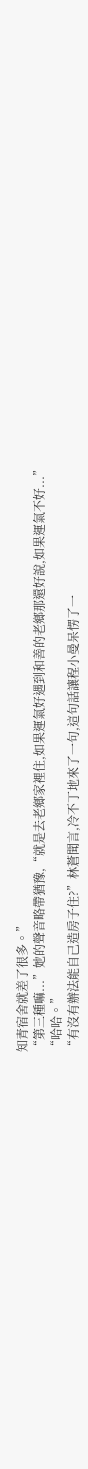知青宿舍就差了很多。”
“第三種嘛...”她的聲音略帶猶豫,“就是去老鄉家裡住,如果運氣好遇到和善的老鄉那還好說,如果運氣不好...”
“哈哈。”
“有沒有辦法能自己造房子住?”林蒼聞言,冷不丁地來了一句,這句話讓程小曼呆愣了一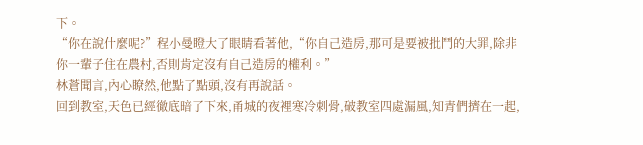下。
“你在說什麼呢?”程小曼瞪大了眼睛看著他,“你自己造房,那可是要被批鬥的大罪,除非你一輩子住在農村,否則肯定沒有自己造房的權利。”
林蒼聞言,內心瞭然,他點了點頭,沒有再說話。
回到教室,天色已經徹底暗了下來,甬城的夜裡寒冷刺骨,破教室四處漏風,知青們擠在一起,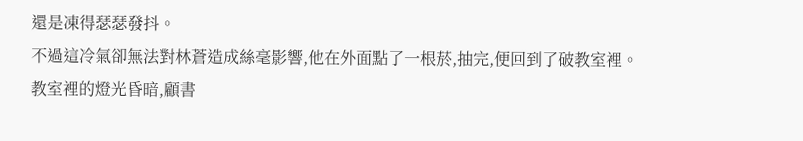還是凍得瑟瑟發抖。
不過這冷氣卻無法對林蒼造成絲毫影響,他在外面點了一根菸,抽完,便回到了破教室裡。
教室裡的燈光昏暗,顧書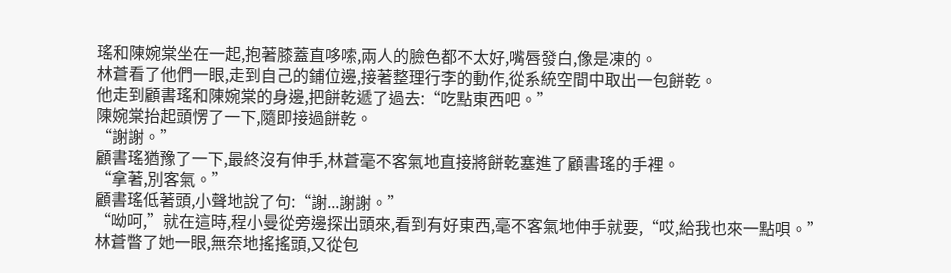瑤和陳婉棠坐在一起,抱著膝蓋直哆嗦,兩人的臉色都不太好,嘴唇發白,像是凍的。
林蒼看了他們一眼,走到自己的鋪位邊,接著整理行李的動作,從系統空間中取出一包餅乾。
他走到顧書瑤和陳婉棠的身邊,把餅乾遞了過去:“吃點東西吧。”
陳婉棠抬起頭愣了一下,隨即接過餅乾。
“謝謝。”
顧書瑤猶豫了一下,最終沒有伸手,林蒼毫不客氣地直接將餅乾塞進了顧書瑤的手裡。
“拿著,別客氣。”
顧書瑤低著頭,小聲地說了句:“謝...謝謝。”
“呦呵,”就在這時,程小曼從旁邊探出頭來,看到有好東西,毫不客氣地伸手就要,“哎,給我也來一點唄。”
林蒼瞥了她一眼,無奈地搖搖頭,又從包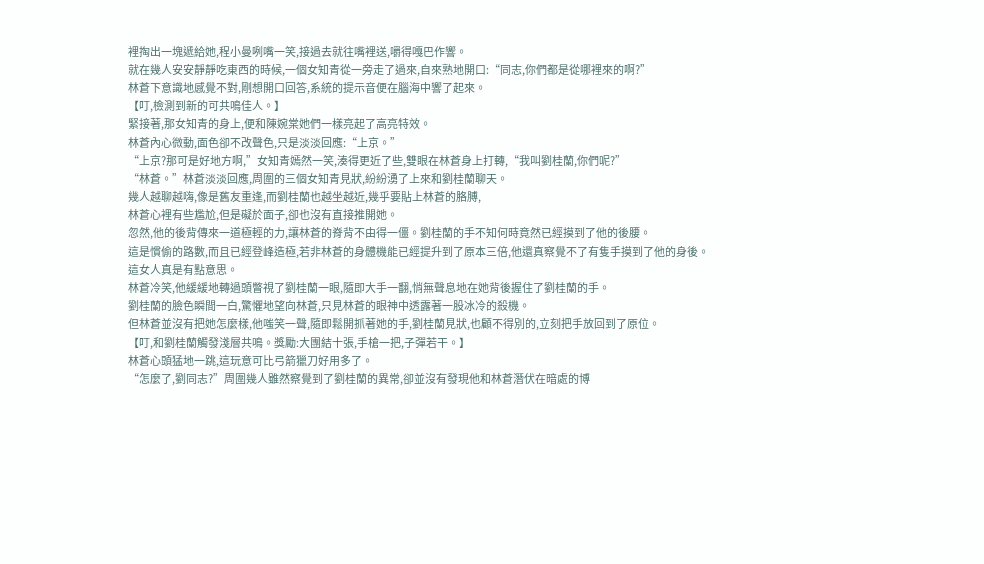裡掏出一塊遞給她,程小曼咧嘴一笑,接過去就往嘴裡送,嚼得嘎巴作響。
就在幾人安安靜靜吃東西的時候,一個女知青從一旁走了過來,自來熟地開口:“同志,你們都是從哪裡來的啊?”
林蒼下意識地感覺不對,剛想開口回答,系統的提示音便在腦海中響了起來。
【叮,檢測到新的可共鳴佳人。】
緊接著,那女知青的身上,便和陳婉棠她們一樣亮起了高亮特效。
林蒼內心微動,面色卻不改聲色,只是淡淡回應:“上京。”
“上京?那可是好地方啊,”女知青嫣然一笑,湊得更近了些,雙眼在林蒼身上打轉,“我叫劉桂蘭,你們呢?”
“林蒼。”林蒼淡淡回應,周圍的三個女知青見狀,紛紛湧了上來和劉桂蘭聊天。
幾人越聊越嗨,像是舊友重逢,而劉桂蘭也越坐越近,幾乎要貼上林蒼的胳膊,
林蒼心裡有些尷尬,但是礙於面子,卻也沒有直接推開她。
忽然,他的後背傳來一道極輕的力,讓林蒼的脊背不由得一僵。劉桂蘭的手不知何時竟然已經摸到了他的後腰。
這是慣偷的路數,而且已經登峰造極,若非林蒼的身體機能已經提升到了原本三倍,他還真察覺不了有隻手摸到了他的身後。
這女人真是有點意思。
林蒼冷笑,他緩緩地轉過頭瞥視了劉桂蘭一眼,隨即大手一翻,悄無聲息地在她背後握住了劉桂蘭的手。
劉桂蘭的臉色瞬間一白,驚懼地望向林蒼,只見林蒼的眼神中透露著一股冰冷的殺機。
但林蒼並沒有把她怎麼樣,他嗤笑一聲,隨即鬆開抓著她的手,劉桂蘭見狀,也顧不得別的,立刻把手放回到了原位。
【叮,和劉桂蘭觸發淺層共鳴。獎勵:大團結十張,手槍一把,子彈若干。】
林蒼心頭猛地一跳,這玩意可比弓箭獵刀好用多了。
“怎麼了,劉同志?”周圍幾人雖然察覺到了劉桂蘭的異常,卻並沒有發現他和林蒼潛伏在暗處的博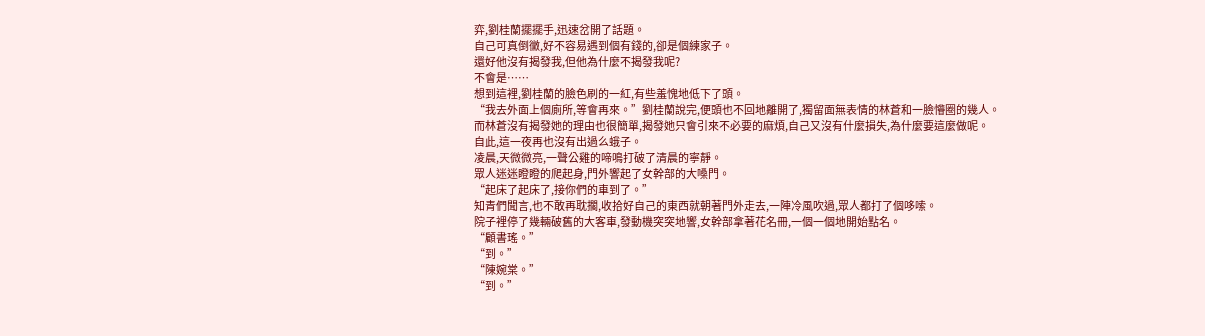弈,劉桂蘭擺擺手,迅速岔開了話題。
自己可真倒黴,好不容易遇到個有錢的,卻是個練家子。
還好他沒有揭發我,但他為什麼不揭發我呢?
不會是……
想到這裡,劉桂蘭的臉色刷的一紅,有些羞愧地低下了頭。
“我去外面上個廁所,等會再來。”劉桂蘭說完,便頭也不回地離開了,獨留面無表情的林蒼和一臉懵圈的幾人。
而林蒼沒有揭發她的理由也很簡單,揭發她只會引來不必要的麻煩,自己又沒有什麼損失,為什麼要這麼做呢。
自此,這一夜再也沒有出過么蛾子。
凌晨,天微微亮,一聲公雞的啼鳴打破了清晨的寧靜。
眾人迷迷瞪瞪的爬起身,門外響起了女幹部的大嗓門。
“起床了起床了,接你們的車到了。”
知青們聞言,也不敢再耽擱,收拾好自己的東西就朝著門外走去,一陣冷風吹過,眾人都打了個哆嗦。
院子裡停了幾輛破舊的大客車,發動機突突地響,女幹部拿著花名冊,一個一個地開始點名。
“顧書瑤。”
“到。”
“陳婉棠。”
“到。”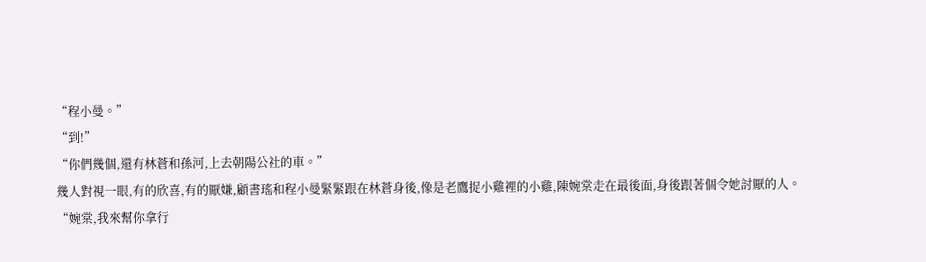“程小曼。”
“到!”
“你們幾個,還有林蒼和孫河,上去朝陽公社的車。”
幾人對視一眼,有的欣喜,有的厭嫌,顧書瑤和程小曼緊緊跟在林蒼身後,像是老鷹捉小雞裡的小雞,陳婉棠走在最後面,身後跟著個令她討厭的人。
“婉棠,我來幫你拿行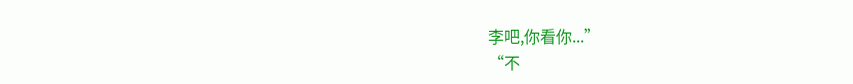李吧,你看你...”
“不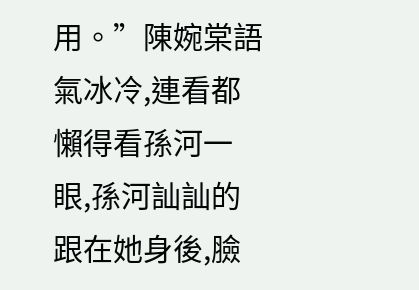用。”陳婉棠語氣冰冷,連看都懶得看孫河一眼,孫河訕訕的跟在她身後,臉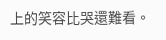上的笑容比哭還難看。